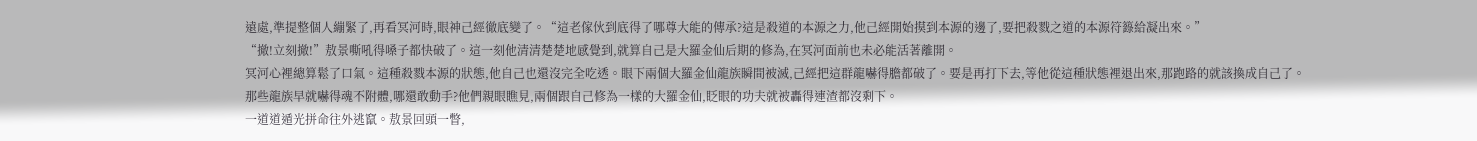遠處,準提整個人繃緊了,再看冥河時,眼神己經徹底變了。“這老傢伙到底得了哪尊大能的傳承?這是殺道的本源之力,他己經開始摸到本源的邊了,要把殺戮之道的本源符籙給凝出來。”
“撤!立刻撤!”敖景嘶吼得嗓子都快破了。這一刻他清清楚楚地感覺到,就算自己是大羅金仙后期的修為,在冥河面前也未必能活著離開。
冥河心裡總算鬆了口氣。這種殺戮本源的狀態,他自己也還沒完全吃透。眼下兩個大羅金仙龍族瞬間被滅,己經把這群龍嚇得膽都破了。要是再打下去,等他從這種狀態裡退出來,那跑路的就該換成自己了。
那些龍族早就嚇得魂不附體,哪還敢動手?他們親眼瞧見,兩個跟自己修為一樣的大羅金仙,眨眼的功夫就被轟得連渣都沒剩下。
一道道遁光拼命往外逃竄。敖景回頭一瞥,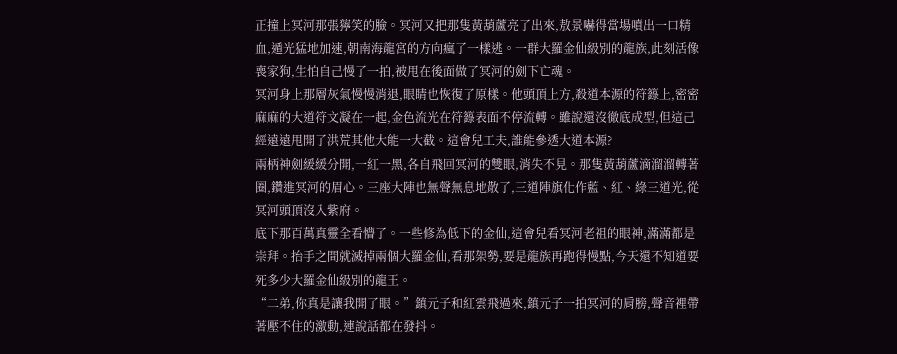正撞上冥河那張獰笑的臉。冥河又把那隻黃葫蘆亮了出來,敖景嚇得當場噴出一口精血,遁光猛地加速,朝南海龍宮的方向瘋了一樣逃。一群大羅金仙級別的龍族,此刻活像喪家狗,生怕自己慢了一拍,被甩在後面做了冥河的劍下亡魂。
冥河身上那層灰氣慢慢消退,眼睛也恢復了原樣。他頭頂上方,殺道本源的符籙上,密密麻麻的大道符文凝在一起,金色流光在符籙表面不停流轉。雖說還沒徹底成型,但這己經遠遠甩開了洪荒其他大能一大截。這會兒工夫,誰能參透大道本源?
兩柄神劍緩緩分開,一紅一黑,各自飛回冥河的雙眼,消失不見。那隻黃葫蘆滴溜溜轉著圈,鑽進冥河的眉心。三座大陣也無聲無息地散了,三道陣旗化作藍、紅、綠三道光,從冥河頭頂沒入紫府。
底下那百萬真靈全看懵了。一些修為低下的金仙,這會兒看冥河老祖的眼神,滿滿都是崇拜。抬手之間就滅掉兩個大羅金仙,看那架勢,要是龍族再跑得慢點,今天還不知道要死多少大羅金仙級別的龍王。
“二弟,你真是讓我開了眼。”鎮元子和紅雲飛過來,鎮元子一拍冥河的肩膀,聲音裡帶著壓不住的激動,連說話都在發抖。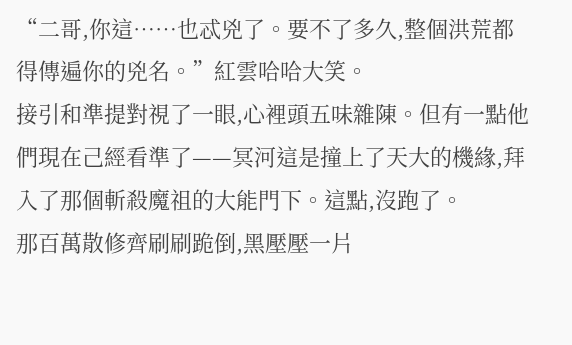“二哥,你這……也忒兇了。要不了多久,整個洪荒都得傳遍你的兇名。”紅雲哈哈大笑。
接引和準提對視了一眼,心裡頭五味雜陳。但有一點他們現在己經看準了——冥河這是撞上了天大的機緣,拜入了那個斬殺魔祖的大能門下。這點,沒跑了。
那百萬散修齊刷刷跪倒,黑壓壓一片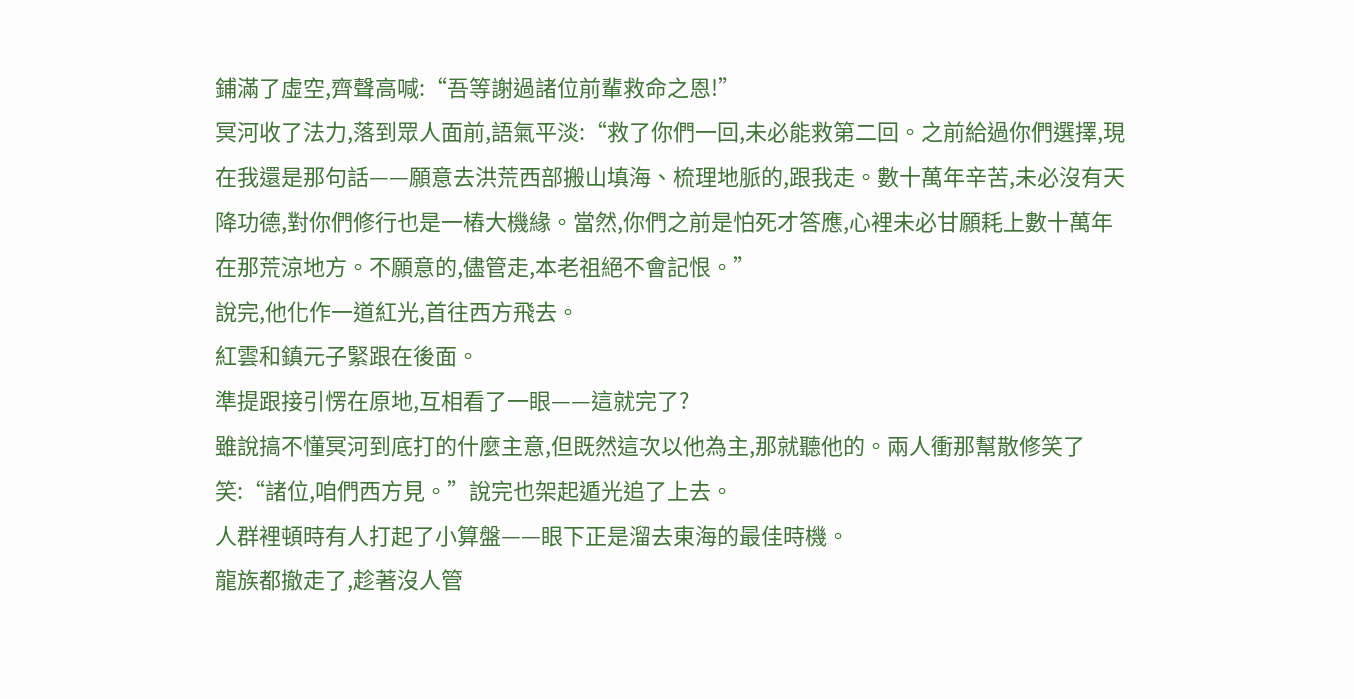鋪滿了虛空,齊聲高喊:“吾等謝過諸位前輩救命之恩!”
冥河收了法力,落到眾人面前,語氣平淡:“救了你們一回,未必能救第二回。之前給過你們選擇,現在我還是那句話——願意去洪荒西部搬山填海、梳理地脈的,跟我走。數十萬年辛苦,未必沒有天降功德,對你們修行也是一樁大機緣。當然,你們之前是怕死才答應,心裡未必甘願耗上數十萬年在那荒涼地方。不願意的,儘管走,本老祖絕不會記恨。”
說完,他化作一道紅光,首往西方飛去。
紅雲和鎮元子緊跟在後面。
準提跟接引愣在原地,互相看了一眼——這就完了?
雖說搞不懂冥河到底打的什麼主意,但既然這次以他為主,那就聽他的。兩人衝那幫散修笑了笑:“諸位,咱們西方見。”說完也架起遁光追了上去。
人群裡頓時有人打起了小算盤——眼下正是溜去東海的最佳時機。
龍族都撤走了,趁著沒人管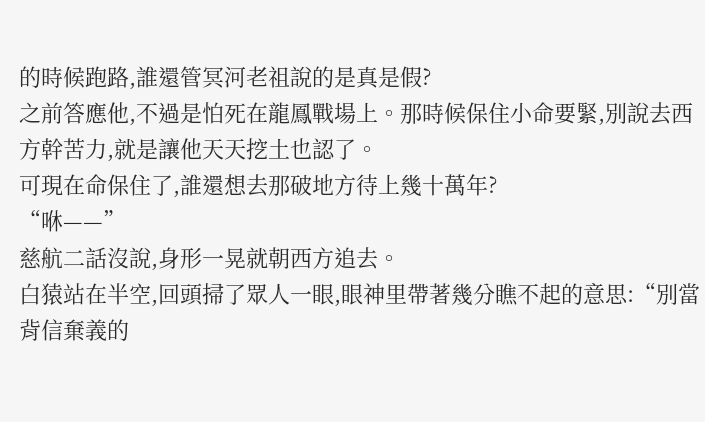的時候跑路,誰還管冥河老祖說的是真是假?
之前答應他,不過是怕死在龍鳳戰場上。那時候保住小命要緊,別說去西方幹苦力,就是讓他天天挖土也認了。
可現在命保住了,誰還想去那破地方待上幾十萬年?
“咻——”
慈航二話沒說,身形一晃就朝西方追去。
白猿站在半空,回頭掃了眾人一眼,眼神里帶著幾分瞧不起的意思:“別當背信棄義的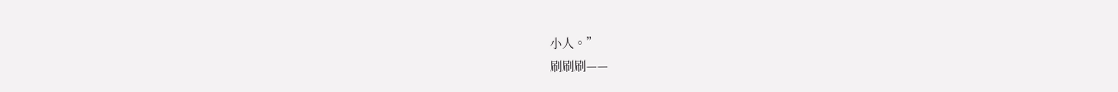小人。”
刷刷刷——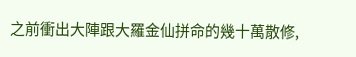之前衝出大陣跟大羅金仙拼命的幾十萬散修,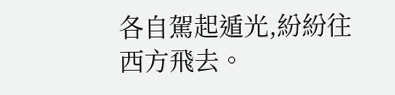各自駕起遁光,紛紛往西方飛去。